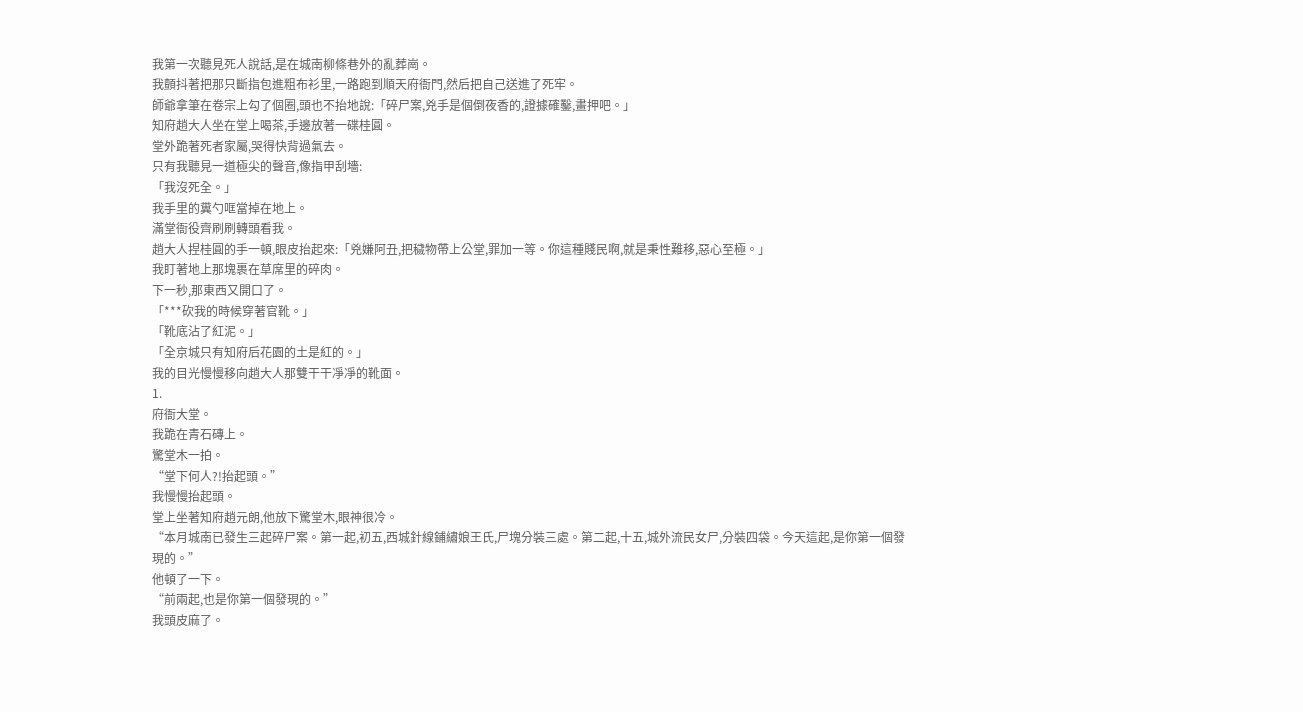我第一次聽見死人說話,是在城南柳條巷外的亂葬崗。
我顫抖著把那只斷指包進粗布衫里,一路跑到順天府衙門,然后把自己送進了死牢。
師爺拿筆在卷宗上勾了個圈,頭也不抬地說:「碎尸案,兇手是個倒夜香的,證據確鑿,畫押吧。」
知府趙大人坐在堂上喝茶,手邊放著一碟桂圓。
堂外跪著死者家屬,哭得快背過氣去。
只有我聽見一道極尖的聲音,像指甲刮墻:
「我沒死全。」
我手里的糞勺哐當掉在地上。
滿堂衙役齊刷刷轉頭看我。
趙大人捏桂圓的手一頓,眼皮抬起來:「兇嫌阿丑,把穢物帶上公堂,罪加一等。你這種賤民啊,就是秉性難移,惡心至極。」
我盯著地上那塊裹在草席里的碎肉。
下一秒,那東西又開口了。
「***砍我的時候穿著官靴。」
「靴底沾了紅泥。」
「全京城只有知府后花園的土是紅的。」
我的目光慢慢移向趙大人那雙干干凈凈的靴面。
1.
府衙大堂。
我跪在青石磚上。
驚堂木一拍。
“堂下何人?!抬起頭。”
我慢慢抬起頭。
堂上坐著知府趙元朗,他放下驚堂木,眼神很冷。
“本月城南已發生三起碎尸案。第一起,初五,西城針線鋪繡娘王氏,尸塊分裝三處。第二起,十五,城外流民女尸,分裝四袋。今天這起,是你第一個發現的。”
他頓了一下。
“前兩起,也是你第一個發現的。”
我頭皮麻了。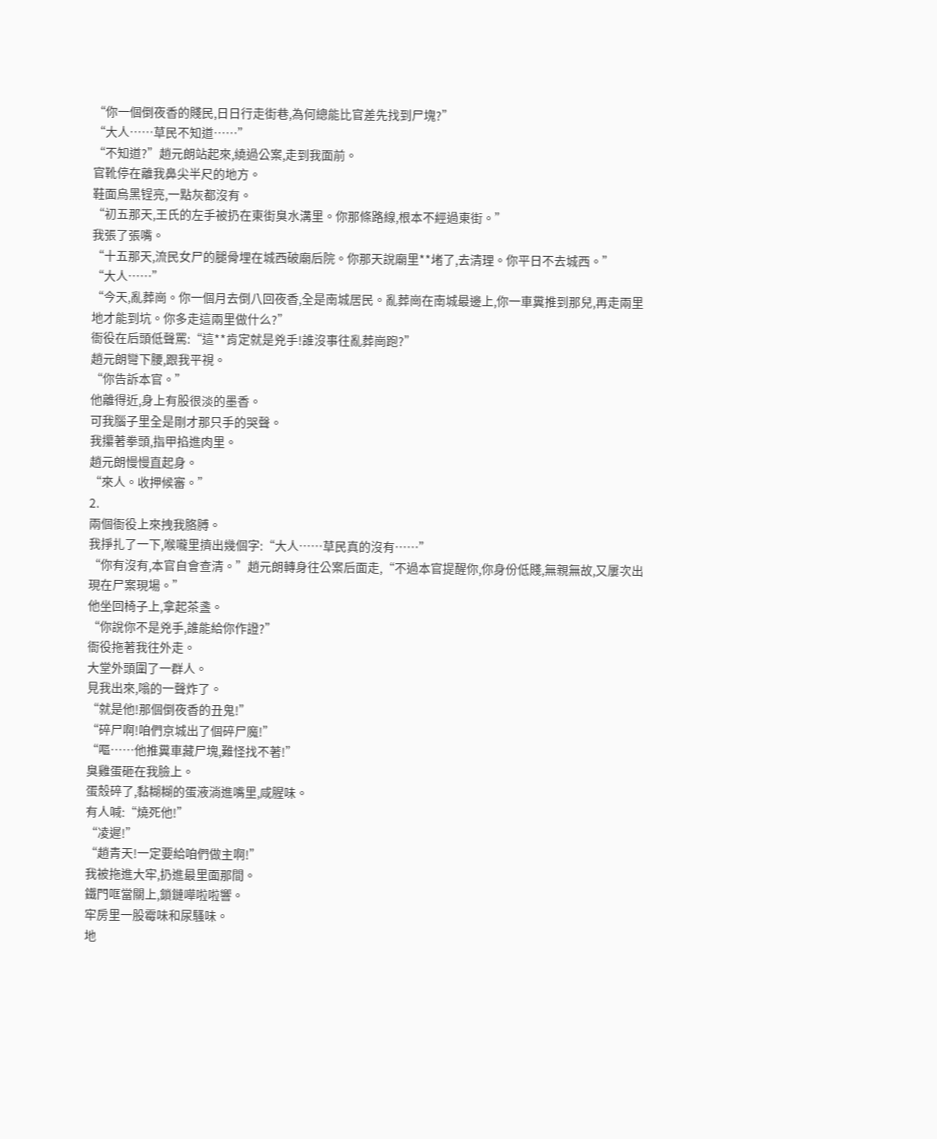“你一個倒夜香的賤民,日日行走街巷,為何總能比官差先找到尸塊?”
“大人……草民不知道……”
“不知道?”趙元朗站起來,繞過公案,走到我面前。
官靴停在離我鼻尖半尺的地方。
鞋面烏黑锃亮,一點灰都沒有。
“初五那天,王氏的左手被扔在東街臭水溝里。你那條路線,根本不經過東街。”
我張了張嘴。
“十五那天,流民女尸的腿骨埋在城西破廟后院。你那天說廟里**堵了,去清理。你平日不去城西。”
“大人……”
“今天,亂葬崗。你一個月去倒八回夜香,全是南城居民。亂葬崗在南城最邊上,你一車糞推到那兒,再走兩里地才能到坑。你多走這兩里做什么?”
衙役在后頭低聲罵:“這**肯定就是兇手!誰沒事往亂葬崗跑?”
趙元朗彎下腰,跟我平視。
“你告訴本官。”
他離得近,身上有股很淡的墨香。
可我腦子里全是剛才那只手的哭聲。
我攥著拳頭,指甲掐進肉里。
趙元朗慢慢直起身。
“來人。收押候審。”
2.
兩個衙役上來拽我胳膊。
我掙扎了一下,喉嚨里擠出幾個字:“大人……草民真的沒有……”
“你有沒有,本官自會查清。”趙元朗轉身往公案后面走,“不過本官提醒你,你身份低賤,無親無故,又屢次出現在尸案現場。”
他坐回椅子上,拿起茶盞。
“你說你不是兇手,誰能給你作證?”
衙役拖著我往外走。
大堂外頭圍了一群人。
見我出來,嗡的一聲炸了。
“就是他!那個倒夜香的丑鬼!”
“碎尸啊!咱們京城出了個碎尸魔!”
“嘔……他推糞車藏尸塊,難怪找不著!”
臭雞蛋砸在我臉上。
蛋殼碎了,黏糊糊的蛋液淌進嘴里,咸腥味。
有人喊:“燒死他!”
“凌遲!”
“趙青天!一定要給咱們做主啊!”
我被拖進大牢,扔進最里面那間。
鐵門哐當關上,鎖鏈嘩啦啦響。
牢房里一股霉味和尿騷味。
地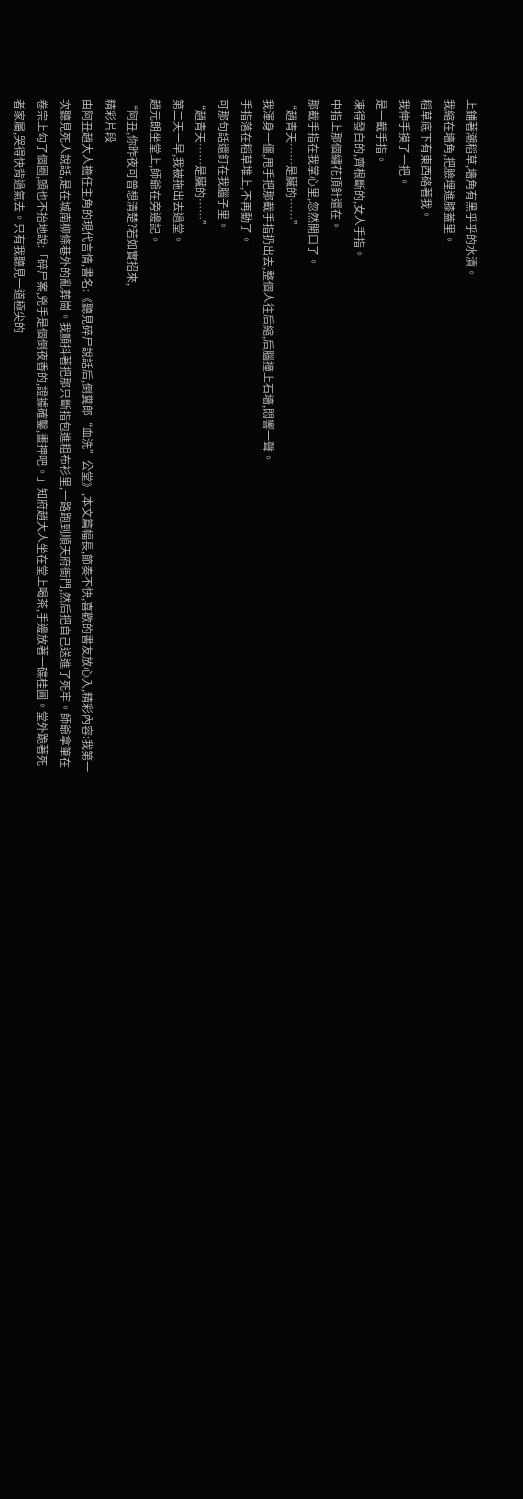上鋪著潮稻草,墻角有黑乎乎的水漬。
我縮在墻角,把臉埋進膝蓋里。
稻草底下有東西硌著我。
我伸手摸了一把。
是一截手指。
凍得發白的,齊根斷的,女人手指。
中指上那個繡花頂針還在。
那截手指在我掌心里,忽然開口了。
“趙青天……是臟的……”
我渾身一僵,甩手把那截手指扔出去,整個人往后縮,后腦撞上石墻,悶響一聲。
手指落在稻草堆上,不再動了。
可那句話還釘在我腦子里。
“趙青天……是臟的……”
第二天一早,我被拖出去過堂。
趙元朗坐堂上,師爺在旁邊記。
“阿丑,你昨夜可曾想清楚?若如實招來,
精彩片段
由阿丑趙大人擔任主角的現代言情,書名:《聽見碎尸說話后,倒糞郎“血洗”公堂》,本文篇幅長,節奏不快,喜歡的書友放心入,精彩內容:我第一次聽見死人說話,是在城南柳條巷外的亂葬崗。我顫抖著把那只斷指包進粗布衫里,一路跑到順天府衙門,然后把自己送進了死牢。師爺拿筆在卷宗上勾了個圈,頭也不抬地說:「碎尸案,兇手是個倒夜香的,證據確鑿,畫押吧。」知府趙大人坐在堂上喝茶,手邊放著一碟桂圓。堂外跪著死者家屬,哭得快背過氣去。只有我聽見一道極尖的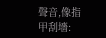聲音,像指甲刮墻: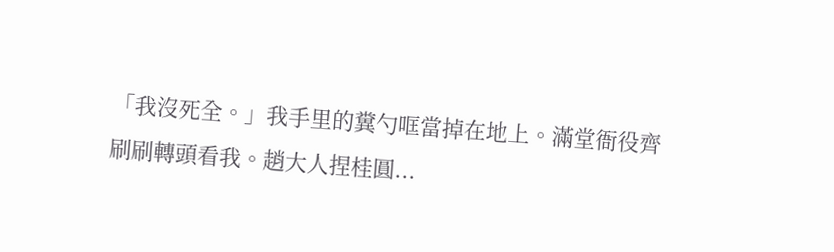「我沒死全。」我手里的糞勺哐當掉在地上。滿堂衙役齊刷刷轉頭看我。趙大人捏桂圓...